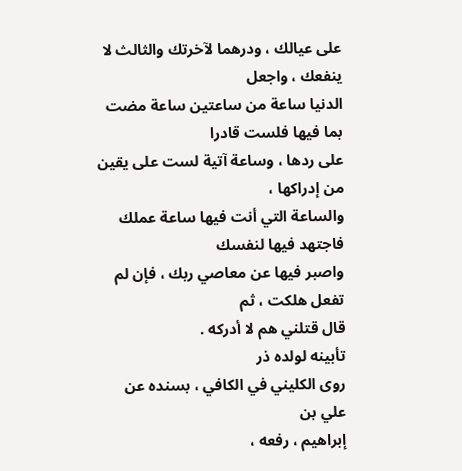على عيالك ، ودرهما لآخرتك والثالث لا ينفعك ، واجعل
الدنيا ساعة من ساعتين ساعة مضت بما فيها فلست قادرا
على ردها ، وساعة آتية لست على يقين من إدراكها ،
والساعة التي أنت فيها ساعة عملك فاجتهد فيها لنفسك
واصبر فيها عن معاصي ربك ، فإن لم تفعل هلكت ، ثم
قال قتلني هم لا أدركه .
تأبينه لولده ذر
روى الكليني في الكافي ، بسنده عن علي بن
إبراهيم ، رفعه ،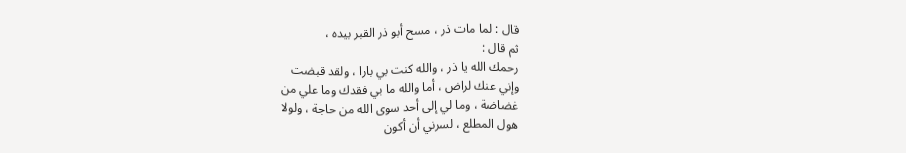قال : لما مات ذر ، مسح أبو ذر القبر بيده ،
ثم قال :
رحمك الله يا ذر ، والله كنت بي بارا ، ولقد قبضت
وإني عنك لراض ، أما والله ما بي فقدك وما علي من
غضاضة ، وما لي إلى أحد سوى الله من حاجة ، ولولا
هول المطلع ، لسرني أن أكون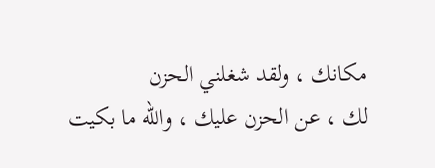مكانك ، ولقد شغلني الحزن
لك ، عن الحزن عليك ، والله ما بكيت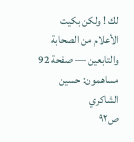لك ! ولكن بكيت
الأعلام من الصحابة والتابعين — صفحة 92
مساهمون: حسين الشاكري
ص٩٢